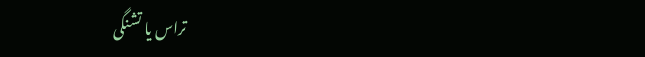تراس یا تشنگی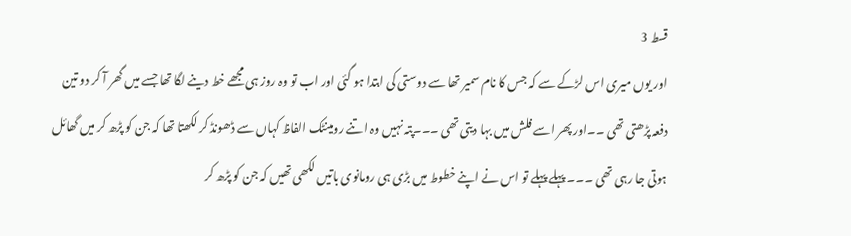قسط 3
اور یوں میری اس لڑکے سے کہ جس کا نام سمیر تھا سے دوستی کی ابتدا ہو گئی اور اب تو وہ روز ہی مجھے خط دینے لگا تھا جسے میں گھر آ کر دو تین دفعہ پڑھتی تھی ۔۔اور پھر اسے فلش میں بہا دیتی تھی ۔۔۔پتہ نہیں وہ اتنے رومینٹک الفاظ کہاں سے ڈھونڈ کر لکھتا تھا کہ جن کو پڑھ کر میں گھائل ہوتی جا رہی تھی ۔۔۔ پہلے پہلے تو اس نے اپنے خطوط میں بڑی ہی رومانوی باتیں لکھی تھیں کہ جن کو پڑھ کر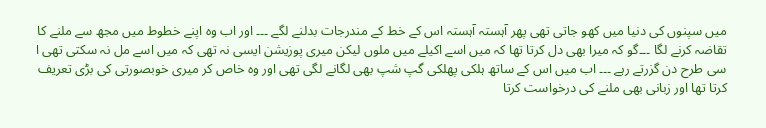میں سپنوں کی دنیا میں کھو جاتی تھی پھر آہستہ آہستہ اس کے خط کے مندرجات بدلنے لگے ۔۔۔ اور اب وہ اپنے خطوط میں مجھ سے ملنے کا تقاضہ کرنے لگا ۔۔۔گو کہ میرا بھی دل کرتا تھا کہ میں اسے اکیلے میں ملوں لیکن میری پوزیشن ایسی نہ تھی کہ میں اسے مل نہ سکتی تھی ا سی طرح دن گزرتے رہے ۔۔۔ اب میں اس کے ساتھ ہلکی پھلکی گپ شپ بھی لگانے لگی تھی اور وہ خاص کر میری خوبصورتی کی بڑی تعریف کرتا تھا اور زبانی بھی ملنے کی درخواست کرتا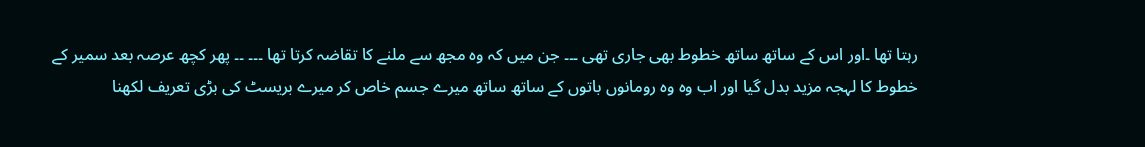رہتا تھا ۔اور اس کے ساتھ ساتھ خطوط بھی جاری تھی ۔۔۔ جن میں کہ وہ مجھ سے ملنے کا تقاضہ کرتا تھا ۔۔۔ ۔۔ پھر کچھ عرصہ بعد سمیر کے خطوط کا لہجہ مزید بدل گیا اور اب وہ وہ رومانوں باتوں کے ساتھ ساتھ میرے جسم خاص کر میرے بریسٹ کی بڑی تعریف لکھنا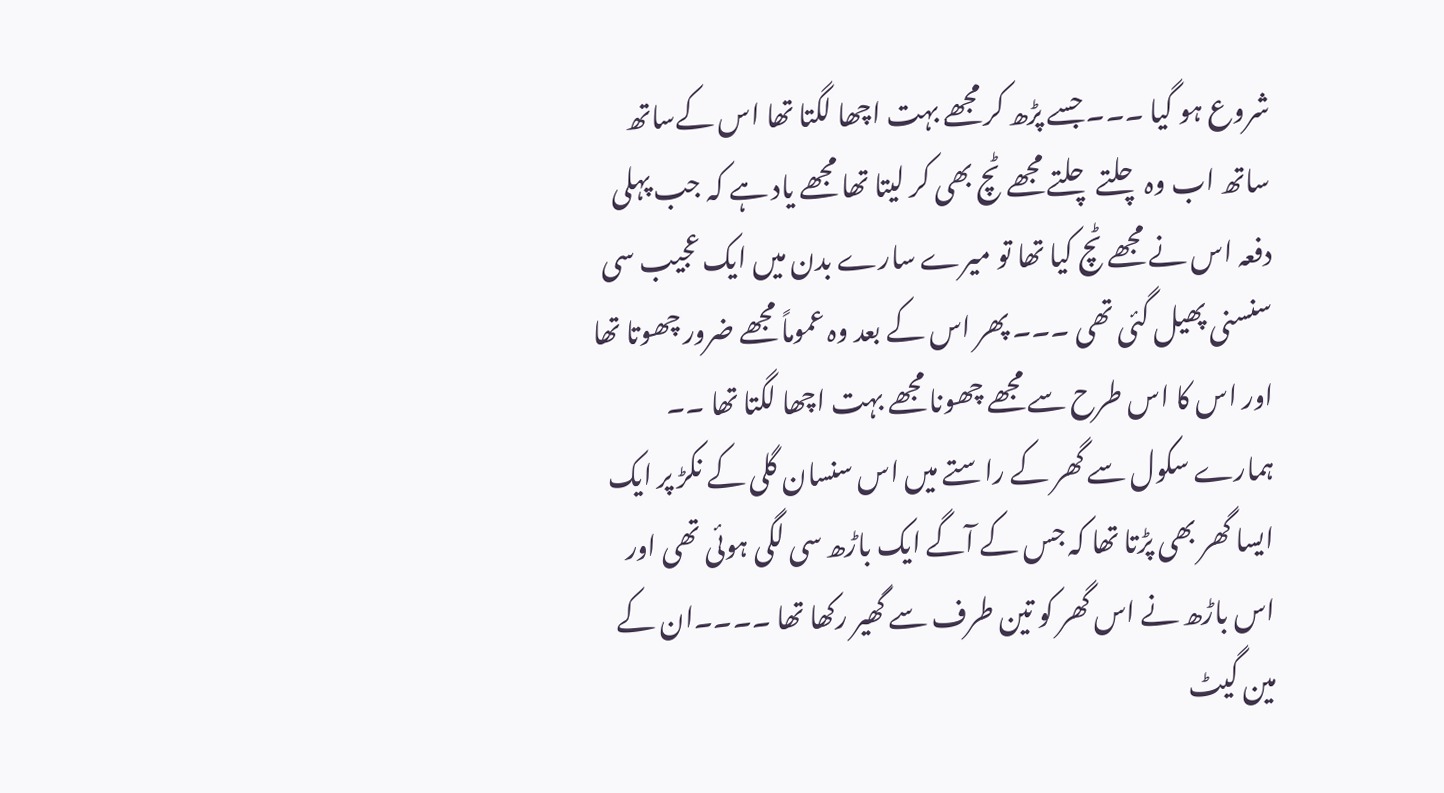شروع ہو گیا ۔۔۔ جسے پڑھ کر مجھے بہت اچھا لگتا تھا اس کےساتھ ساتھ اب وہ چلتے چلتے مجھے ٹچ بھی کر لیتا تھا مجھے یاد ہے کہ جب پہلی دفعہ اس نے مجھے ٹچ کیا تھا تو میرے سارے بدن میں ایک عجیب سی سنسنی پھیل گئی تھی ۔۔۔ پھر اس کے بعد وہ عموماً مجھے ضرور چھوتا تھا اور اس کا اس طرح سے مجھے چھونا مجھے بہت اچھا لگتا تھا ۔۔
ہمارے سکول سے گھر کے راستے میں اس سنسان گلی کے نکڑ پر ایک ایسا گھر بھی پڑتا تھا کہ جس کے آگے ایک باڑھ سی لگی ہوئی تھی اور اس باڑھ نے اس گھر کو تین طرف سے گھیر رکھا تھا ۔۔۔۔ان کے مین گیٹ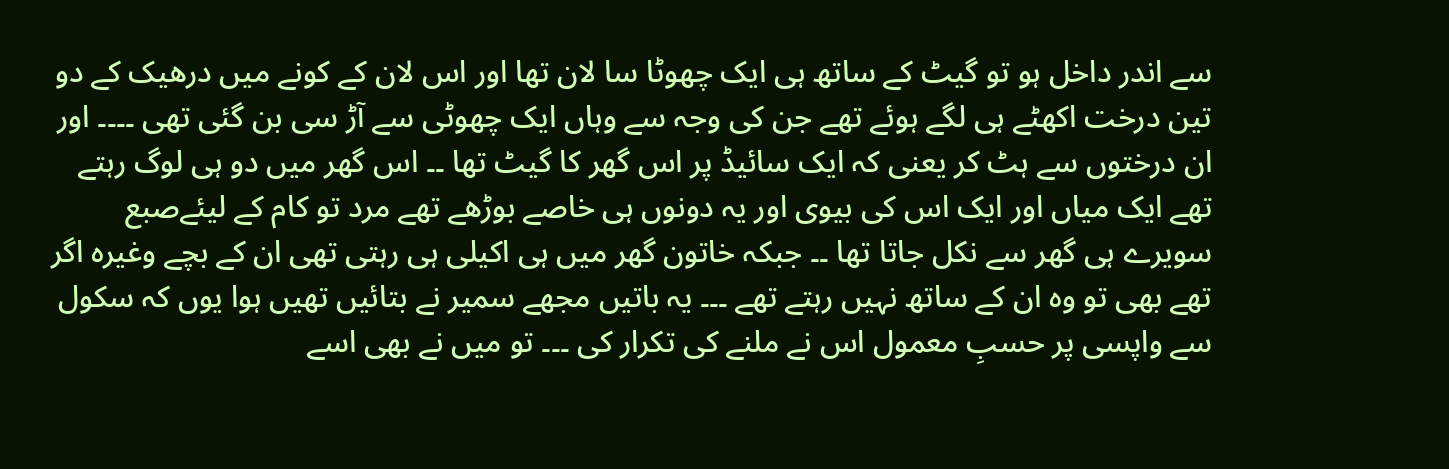سے اندر داخل ہو تو گیٹ کے ساتھ ہی ایک چھوٹا سا لان تھا اور اس لان کے کونے میں درھیک کے دو تین درخت اکھٹے ہی لگے ہوئے تھے جن کی وجہ سے وہاں ایک چھوٹی سے آڑ سی بن گئی تھی ۔۔۔۔ اور ان درختوں سے ہٹ کر یعنی کہ ایک سائیڈ پر اس گھر کا گیٹ تھا ۔۔ اس گھر میں دو ہی لوگ رہتے تھے ایک میاں اور ایک اس کی بیوی اور یہ دونوں ہی خاصے بوڑھے تھے مرد تو کام کے لیئےصبع سویرے ہی گھر سے نکل جاتا تھا ۔۔ جبکہ خاتون گھر میں ہی اکیلی ہی رہتی تھی ان کے بچے وغیرہ اگر تھے بھی تو وہ ان کے ساتھ نہیں رہتے تھے ۔۔۔ یہ باتیں مجھے سمیر نے بتائیں تھیں ہوا یوں کہ سکول سے واپسی پر حسبِ معمول اس نے ملنے کی تکرار کی ۔۔۔ تو میں نے بھی اسے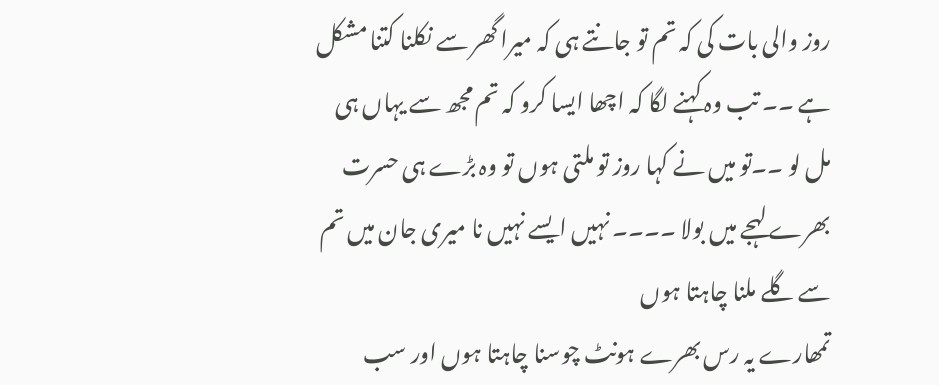روز والی بات کی کہ تم تو جانتے ہی کہ میرا گھر سے نکلنا کتنا مشکل ہے ۔۔ تب وہ کہنے لگا کہ اچھا ایسا کرو کہ تم مجھ سے یہاں ہی مل لو ۔۔تو میں نے کہا روز تو ملتی ہوں تو وہ بڑے ہی حسرت بھرے لہجے میں بولا ۔۔۔۔ نہیں ایسے نہیں نا میری جان میں تم سے گلے ملنا چاہتا ہوں
تمھارے یہ رس بھرے ہونٹ چوسنا چاہتا ہوں اور سب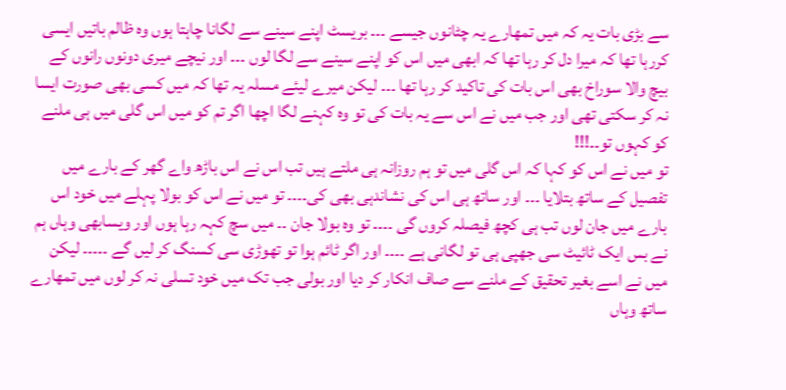سے بڑی بات یہ کہ میں تمھارے یہ چٹانوں جیسے ۔۔۔ بریسٹ اپنے سینے سے لگانا چاہتا ہوں وہ ظالم باتیں ایسی کررہا تھا کہ میرا دل کر رہا تھا کہ ابھی میں اس کو اپنے سینے سے لگا لوں ۔۔۔ اور نیچے میری دونوں رانوں کے بیچ والا سوراخ بھی اس بات کی تاکید کر رہا تھا ۔۔۔ لیکن میرے لیئے مسلہ یہ تھا کہ میں کسی بھی صورت ایسا نہ کر سکتی تھی اور جب میں نے اس سے یہ بات کی تو وہ کہنے لگا اچھا اگر تم کو میں اس گلی میں ہی ملنے کو کہوں تو۔۔!!!
تو میں نے اس کو کہا کہ اس گلی میں تو ہم روزانہ ہی ملتے ہیں تب اس نے اس باڑھ واے گھر کے بارے میں تفصیل کے ساتھ بتلایا ۔۔۔ اور ساتھ ہی اس کی نشاندہی بھی کی۔۔۔۔ تو میں نے اس کو بولا پہلے میں خود اس بارے میں جان لوں تب ہی کچھ فیصلہ کروں گی ۔۔۔۔ تو وہ بولا جان ۔۔ میں سچ کہہ رہا ہوں اور ویسابھی وہاں ہم نے بس ایک ٹائیٹ سی جھپی ہی تو لگانی ہے ۔۔۔۔ اور اگر ٹائم ہوا تو تھوڑی سی کسنگ کر لیں گے ۔۔۔۔۔ لیکن میں نے اسے بغیر تحقیق کے ملنے سے صاف انکار کر دیا اور بولی جب تک میں خود تسلی نہ کر لوں میں تمھارے ساتھ وہاں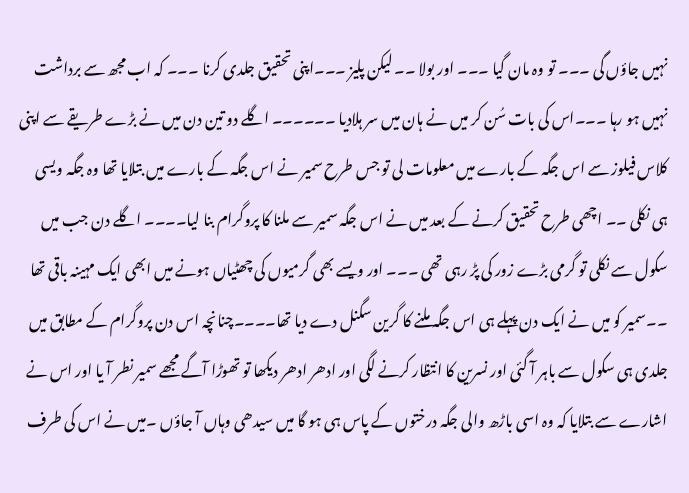نہیں جاؤں گی ۔۔۔ تو وہ مان گیا ۔۔۔ اور بولا ۔۔ لیکن پلیز ۔۔۔اپنی تحقیق جلدی کرنا ۔۔۔ کہ اب مجھ سے برداشت نہیں ہو رہا ۔۔۔اس کی بات سُن کر میں نے ہان میں سر ہلادیا ۔۔۔۔۔۔ اگلے دو تین دن میں نے بڑے طریقے سے اپنی کلاس فیلوز سے اس جگہ کے بارے میں معلومات لی تو جس طرح سمیر نے اس جگہ کے بارے میں بتلایا تھا وہ جگہ ویسی ہی نکلی ۔۔ اچھی طرح تحقیق کرنے کے بعد میں نے اس جگہ سمیر سے ملنا کا پروگرام بنا لیا۔۔۔۔ اگلے دن جب میں سکول سے نکلی تو گرمی بڑے زور کی پڑ رہی تھی ۔۔۔ اور ویسے بھی گرمیوں کی چھٹیاں ہونے میں ابھی ایک مہینہ باقی تھا ۔۔سمیر کو میں نے ایک دن پہلے ہی اس جگہ ملنے کا گرین سگنل دے دیا تھا۔۔۔۔چنانچہ اس دن پروگرام کے مطابق میں جلدی ہی سکول سے باہر آ گئی اور نسرین کا انتظار کرنے لگی اور ادھر ادھر دیکھا تو تھوڑا آگے مجھے سمیر نطر آ یا اور اس نے اشارے سے بتلایا کہ وہ اسی باڑھ والی جگہ درختوں کے پاس ہی ہو گا میں سیدھی وہاں آ جاؤں ۔میں نے اس کی طرف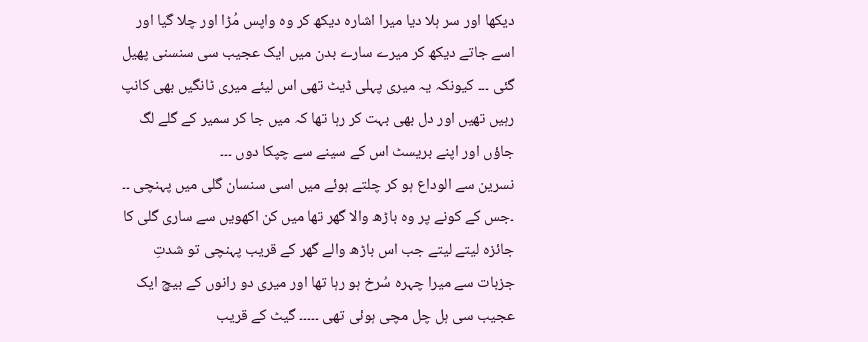دیکھا اور سر ہلا دیا میرا اشارہ دیکھ کر وہ واپس مُڑا اور چلا گیا اور اسے جاتے دیکھ کر میرے سارے بدن میں ایک عجیب سی سنسنی پھیل گئی ۔۔۔ کیونکہ یہ میری پہلی ڈیٹ تھی اس لیئے میری ٹانگیں بھی کانپ رہیں تھیں اور دل بھی بہت کر رہا تھا کہ میں جا کر سمیر کے گلے لگ جاؤں اور اپنے بریسٹ اس کے سینے سے چپکا دوں ۔۔۔
نسرین سے الوداع ہو کر چلتے ہوئے میں اسی سنسان گلی میں پہنچی ۔۔ ۔جس کے کونے پر وہ باڑھ والا گھر تھا میں کن اکھویں سے ساری گلی کا جائزہ لیتے لیتے جب اس باڑھ والے گھر کے قریب پہنچی تو شدتِ جزبات سے میرا چہرہ سُرخ ہو رہا تھا اور میری دو رانوں کے بیچ ایک عجیب سی ہل چل مچی ہوئی تھی ۔۔۔۔۔ گیٹ کے قریب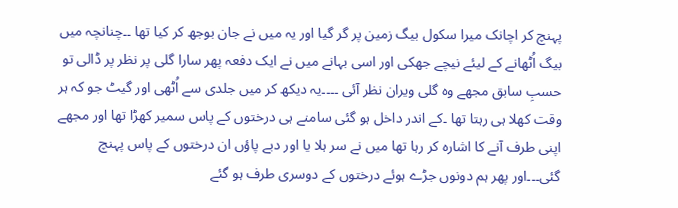پہنچ کر اچانک میرا سکول بیگ زمین پر گر گیا اور یہ میں نے جان بوجھ کر کیا تھا ۔۔چنانچہ میں بیگ اُٹھانے کے لیئے نیچے جھکی اور اسی بہانے میں نے ایک دفعہ پھر سارا گلی پر نظر پر ڈالی تو حسبِ سابق مجھے وہ گلی ویران نظر آئی ۔۔۔۔یہ دیکھ کر میں جلدی سے اُٹھی اور گیٹ جو کہ ہر وقت کھلا ہی رہتا تھا ۔کے اندر داخل ہو گئی سامنے ہی درختوں کے پاس سمیر کھڑا تھا اور مجھے اپنی طرف آنے کا اشارہ کر رہا تھا میں نے سر ہلا یا اور دبے پاؤں ان درختوں کے پاس پہنچ گئی۔۔۔اور پھر ہم دونوں جڑے ہوئے درختوں کے دوسری طرف ہو گئے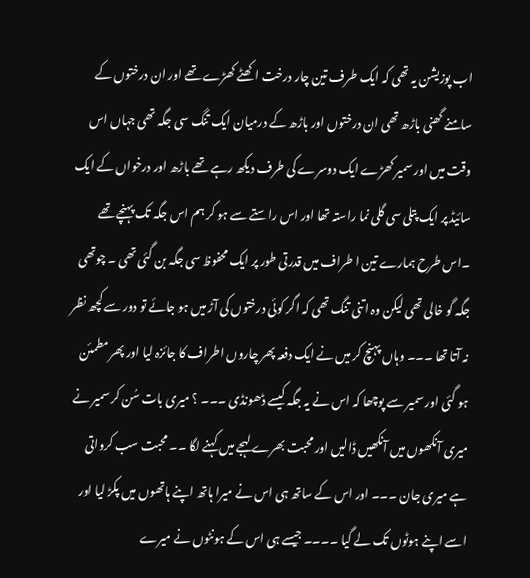اب پوزیشن یہ تھی کہ ایک طرف تین چار درخت اکھٹے کھڑے تھے اور ان درختوں کے سامنے گھنی باڑھ تھی ان درختوں اور باڑھ کے درمیان ایک تنگ سی جگہ تھی جہاں اس وقت میں اور سمیر کھڑے ایک دوسرے کی طرف دیکھ رہے تھے باڑھ اور درخواں کے ایک سائیڈ پر ایک پتلی سی گلی نما راستہ تھا اور اس راستے سے ہو کر ہم اس جگہ تک پہنچے تھے ۔اس طرح ہمارے تین ا طراف میں قدرتی طور پر ایک محفوظ سی جگہ بن گئی تھی ۔ چوتھی جگہ گو خالی تھی لیکن وہ اتنی تنگ تھی کہ اگر کوئی درختوں کی آڑ میں ہو جائے تو دور سے کچھ نظر نہ آتا تھا ۔۔۔ وہاں پہنچ کر میں نے ایک دفعہ پھر چاروں اطراف کا جائزہ لیا اور پھر مطمئن ہو گئی اور سمیر سے پوچھا کہ اس نے یہ جگہ کیسے ڈھونڈی ۔۔۔ ؟ میری بات سُن کر سمیر نے میری آنکھوں میں آنکھیں ڈالیں اور محبت بھرے لہجے میں کہنے لگا ۔۔ محبت سب کرواتی ہے میری جان ۔۔۔ اور اس کے ساتھ ہی اس نے میرا ہاتھ اپنے ہاتھوں میں پکڑ لیا اور اسے اپنے ہوٹوں تک لے گیا ۔۔۔۔ جیسے ہی اس کے ہونٹوں نے میرے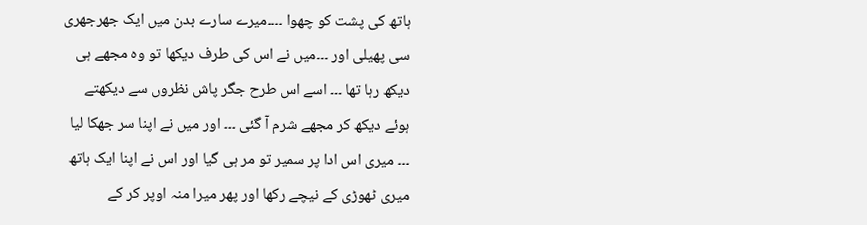ہاتھ کی پشت کو چھوا ۔۔۔۔میرے سارے بدن میں ایک جھرجھری سی پھیلی اور ۔۔۔میں نے اس کی طرف دیکھا تو وہ مجھے ہی دیکھ رہا تھا ۔۔۔ اسے اس طرح جگر پاش نظروں سے دیکھتے ہوئے دیکھ کر مجھے شرم آ گئی ۔۔۔ اور میں نے اپنا سر جھکا لیا ۔۔۔ میری اس ادا پر سمیر تو مر ہی گیا اور اس نے اپنا ایک ہاتھ میری ٹھوڑی کے نیچے رکھا اور پھر میرا منہ اوپر کر کے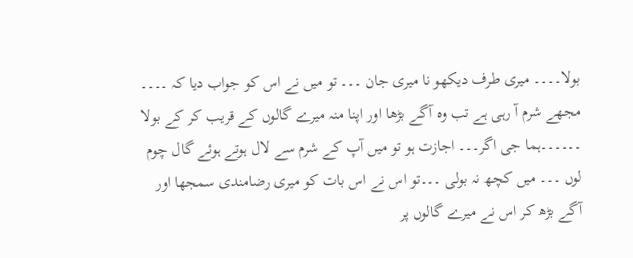بولا۔۔۔۔ میری طرف دیکھو نا میری جان ۔۔۔ تو میں نے اس کو جواب دیا کہ ۔۔۔۔ مجھے شرم آ رہی ہے تب وہ آگے بڑھا اور اپنا منہ میرے گالوں کے قریب کر کے بولا ۔۔۔۔۔۔ہما جی اگر۔۔۔ اجازت ہو تو میں آپ کے شرم سے لال ہوتے ہوئے گال چوم لوں ۔۔۔ میں کچھ نہ بولی ۔۔۔تو اس نے اس بات کو میری رضامندی سمجھا اور آگے بڑھ کر اس نے میرے گالوں پر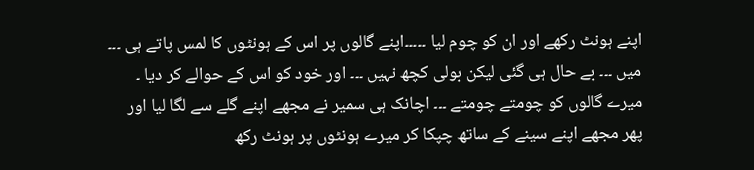اپنے ہونٹ رکھے اور ان کو چوم لیا ۔۔۔۔۔اپنے گالوں پر اس کے ہونٹوں کا لمس پاتے ہی ۔۔۔ میں ۔۔۔ بے حال ہی گئی لیکن بولی کچھ نہیں ۔۔۔ اور خود کو اس کے حوالے کر دیا ۔ میرے گالوں کو چومتے چومتے ۔۔۔ اچانک ہی سمیر نے مجھے اپنے گلے سے لگا لیا اور پھر مجھے اپنے سینے کے ساتھ چپکا کر میرے ہونٹوں پر ہونٹ رکھ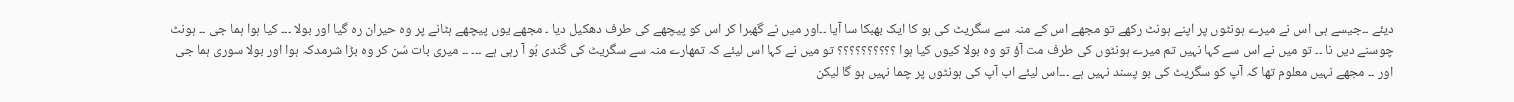دیئے ۔۔جیسے ہی اس نے میرے ہونٹوں پر اپنے ہونٹ رکھے تو مجھے اس کے منہ سے سگریٹ کی بو کا ایک بھبکا سا آیا ۔۔اور میں نے گھبرا کر اس کو پیچھے کی طرف دھکیل دیا ۔ مجھے یوں پیچھے ہٹانے پر وہ حیران رہ گیا اور بولا ۔۔۔ کیا ہوا ہما جی ۔۔ ہونٹ چوسنے دیں نا ۔۔ تو میں نے اس سے کہا نہیں تم میرے ہونٹوں کی طرف مت آؤ تو وہ بولا کیوں کیا ہوا ؟؟؟؟؟؟؟؟؟؟ تو میں نے کہا اس لیئے کہ تمھارے منہ سے سگریٹ کی گندی بُو آ رہی ہے ۔۔۔ ۔۔ میری بات سُن کر وہ بڑا شرمدکہ ہوا اور بولا سوری ہما جی اور ۔۔ مجھے نہیں معلوم تھا کہ آپ کو سگریٹ کی بو پسند نہیں ہے ۔۔۔اس لیئے اب آپ کی ہونٹوں پر چما نہیں ہو گا لیکن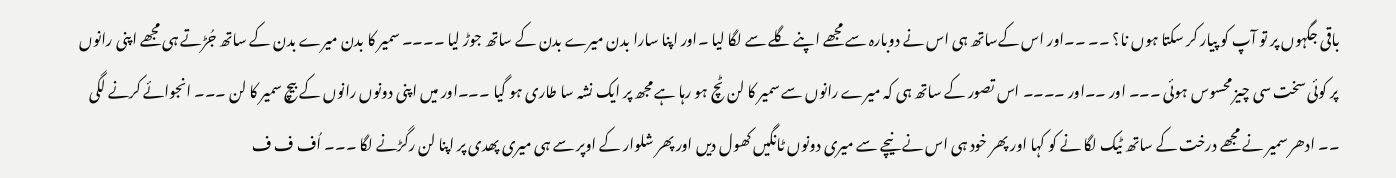باقی جگہوں پر تو آپ کو پیار کر سکتا ہوں نا؟ ۔۔ ۔۔اور اس کےساتھ ہی اس نے دوبارہ سے مجھے اپنے گلے سے لگا لیا ۔اور اپنا سارا بدن میرے بدن کے ساتھ جوڑ لیا ۔۔۔۔ سمیر کا بدن میرے بدن کے ساتھ جُڑتے ہی مجھے اپنی رانوں پر کوئی سخت سی چیز محسوس ہوئی ۔۔۔ اور ۔۔اور ۔۔۔۔ اس تصور کے ساتھ ہی کہ میرے رانوں سے سمیر کا لن ٹچ ہو رہا ہے مجھ پر ایک نشہ سا طاری ہو گیا ۔۔۔اور میں اپنی دونوں رانوں کے بیچ سمیر کا لن ۔۔۔ انجوائے کرنے لگی ۔۔ ادھر سمیر نے مجھے درخت کے ساتھ ٹیک لگا نے کو کہا اور پھر خود ہی اس نے نیچے سے میری دونوں ٹانگیں کھول دیں اور پھر شلوار کے اوپر سے ہی میری پھدی پر اپنا لن رگڑنے لگا ۔۔۔ اُف ف ف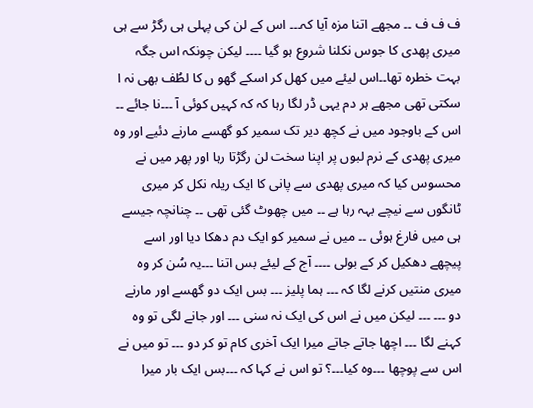ف ف ف ۔۔ مجھے اتنا مزہ آیا کہ۔۔۔ اس کے لن کی پہلی ہی رگڑ سے ہی میری پھدی کا جوس نکلنا شروع ہو گیا ۔۔۔۔ لیکن چونکہ اس جگہ بہت خطرہ تھا۔۔اس لیئے میں کھل کر اسکے گھو ں کا لطُف بھی نہ ا سکتی تھی مجھے ہر دم یہی ڈر لگا رہا کہ کہ کہیں کوئی آ ۔۔۔نا جائے ۔۔ اس کے باوجود میں نے کچھ دیر تک سمیر کو گھسے مارنے دئیے اور وہ میری پھدی کے نرم لبوں پر اپنا سخت لن رگڑتا رہا اور پھر میں نے محسوس کیا کہ میری پھدی سے پانی کا ایک ریلہ نکل کر میری ٹانگوں سے نیچے بہہ رہا ہے ۔۔ میں چھوٹ گئی تھی ۔۔ چنانچہ جیسے ہی میں فارغ ہوئی ۔۔ میں نے سمیر کو ایک دم دھکا دیا اور اسے پیچھے دھکیل کر کے بولی ۔۔۔۔ آج کے لیئے بس اتنا ۔۔۔یہ سُن کر وہ میری منتیں کرنے لگا کہ ۔۔۔ ہما پلیز ۔۔۔ بس ایک دو گھسے اور مارنے دو ۔۔۔ ۔۔۔ لیکن میں نے اس کی ایک نہ سنی ۔۔۔ اور جانے لگی تو وہ کہنے لگا ۔۔۔ اچھا جاتے جاتے میرا ایک آخری کام تو کر دو ۔۔۔ تو میں نے اس سے پوچھا ۔۔۔وہ کیا۔۔۔؟ تو اس نے کہا کہ ۔۔۔بس ایک بار میرا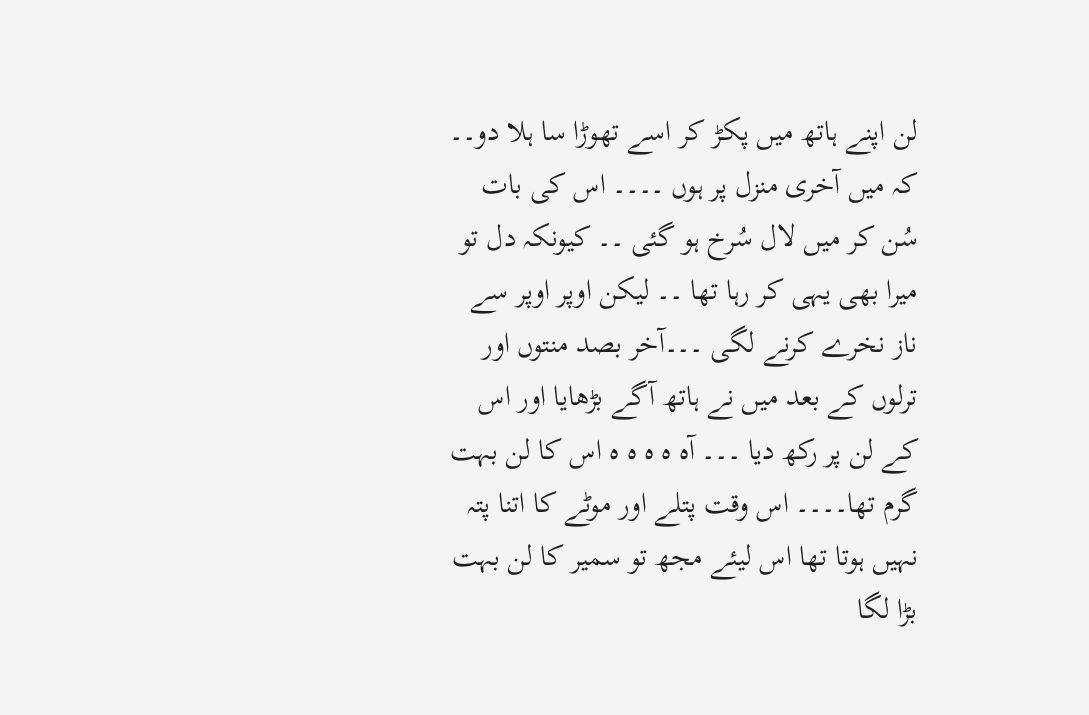لن اپنے ہاتھ میں پکڑ کر اسے تھوڑا سا ہلا دو۔۔ کہ میں آخری منزل پر ہوں ۔۔۔۔ اس کی بات سُن کر میں لال سُرخ ہو گئی ۔۔ کیونکہ دل تو میرا بھی یہی کر رہا تھا ۔۔ لیکن اوپر اوپر سے ناز نخرے کرنے لگی ۔۔۔آخر بصد منتوں اور ترلوں کے بعد میں نے ہاتھ آگے بڑھایا اور اس کے لن پر رکھ دیا ۔۔۔ آہ ہ ہ ہ ہ اس کا لن بہت گرم تھا۔۔۔۔ اس وقت پتلے اور موٹے کا اتنا پتہ نہیں ہوتا تھا اس لیئے مجھ تو سمیر کا لن بہت بڑا لگا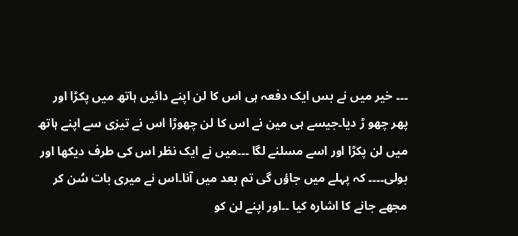۔۔۔ خیر میں نے بس ایک دفعہ ہی اس کا لن اپنے دائیں ہاتھ میں پکڑا اور پھر چھو ڑ دیا۔جیسے ہی مین نے اس کا لن چھوڑا اس نے تیزی سے اپنے ہاتھ میں لن پکڑا اور اسے مسلنے لگا ۔۔۔میں نے ایک نظر اس کی طرف دیکھا اور بولی۔۔۔۔ کہ پہلے میں جاؤں گی تم بعد میں آنا۔اس نے میری بات سُن کر مجھے جانے کا اشارہ کیا ۔۔اور اپنے لن کو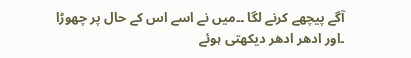آگے پیچھے کرنے لگا ۔۔میں نے اسے اس کے حال پر چھوڑا ۔اور ادھر ادھر دیکھتی ہوئے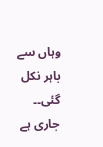وہاں سے باہر نکل گئی۔۔
جاری ہے